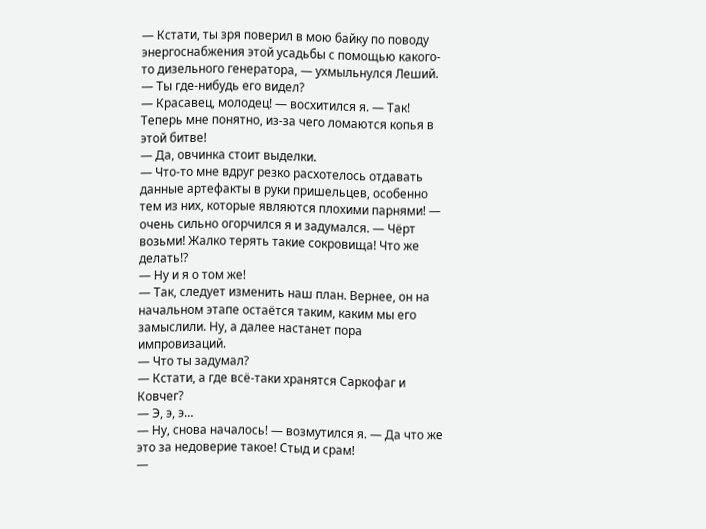— Кстати, ты зря поверил в мою байку по поводу энергоснабжения этой усадьбы с помощью какого-то дизельного генератора, — ухмыльнулся Леший. — Ты где-нибудь его видел?
— Красавец, молодец! — восхитился я. — Так! Теперь мне понятно, из-за чего ломаются копья в этой битве!
— Да, овчинка стоит выделки.
— Что-то мне вдруг резко расхотелось отдавать данные артефакты в руки пришельцев, особенно тем из них, которые являются плохими парнями! — очень сильно огорчился я и задумался. — Чёрт возьми! Жалко терять такие сокровища! Что же делать!?
— Ну и я о том же!
— Так, следует изменить наш план. Вернее, он на начальном этапе остаётся таким, каким мы его замыслили. Ну, а далее настанет пора импровизаций.
— Что ты задумал?
— Кстати, а где всё-таки хранятся Саркофаг и Ковчег?
— Э, э, э…
— Ну, снова началось! — возмутился я. — Да что же это за недоверие такое! Стыд и срам!
—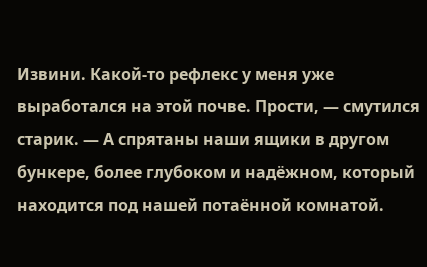Извини. Какой-то рефлекс у меня уже выработался на этой почве. Прости, — смутился старик. — А спрятаны наши ящики в другом бункере, более глубоком и надёжном, который находится под нашей потаённой комнатой.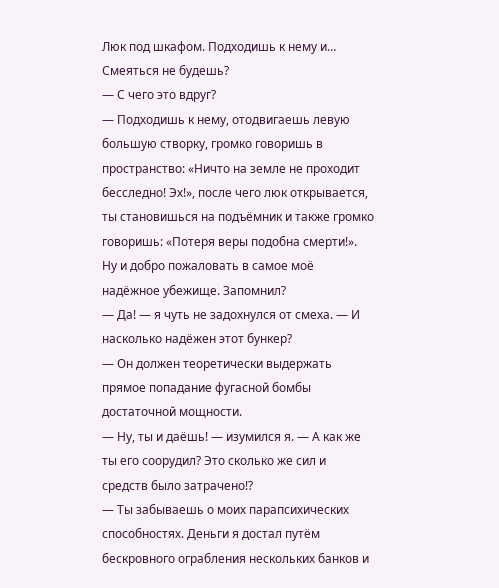Люк под шкафом. Подходишь к нему и… Смеяться не будешь?
— С чего это вдруг?
— Подходишь к нему, отодвигаешь левую большую створку, громко говоришь в пространство: «Ничто на земле не проходит бесследно! Эх!», после чего люк открывается, ты становишься на подъёмник и также громко говоришь: «Потеря веры подобна смерти!». Ну и добро пожаловать в самое моё надёжное убежище. Запомнил?
— Да! — я чуть не задохнулся от смеха. — И насколько надёжен этот бункер?
— Он должен теоретически выдержать прямое попадание фугасной бомбы достаточной мощности.
— Ну, ты и даёшь! — изумился я. — А как же ты его соорудил? Это сколько же сил и средств было затрачено!?
— Ты забываешь о моих парапсихических способностях. Деньги я достал путём бескровного ограбления нескольких банков и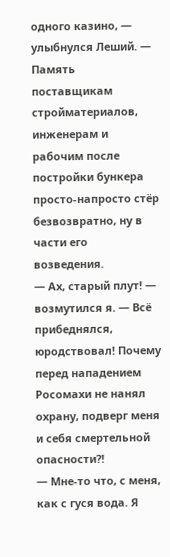одного казино, — улыбнулся Леший. — Память поставщикам стройматериалов, инженерам и рабочим после постройки бункера просто-напросто стёр безвозвратно, ну в части его возведения.
— Ах, старый плут! — возмутился я. — Всё прибеднялся, юродствовал! Почему перед нападением Росомахи не нанял охрану, подверг меня и себя смертельной опасности?!
— Мне-то что, с меня, как с гуся вода. Я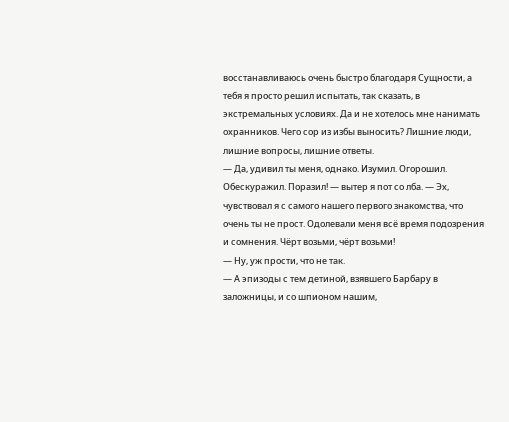восстанавливаюсь очень быстро благодаря Сущности, а тебя я просто решил испытать, так сказать, в экстремальных условиях. Да и не хотелось мне нанимать охранников. Чего сор из избы выносить? Лишние люди, лишние вопросы, лишние ответы.
— Да, удивил ты меня, однако. Изумил. Огорошил. Обескуражил. Поразил! — вытер я пот со лба. — Эх, чувствовал я с самого нашего первого знакомства, что очень ты не прост. Одолевали меня всё время подозрения и сомнения. Чёрт возьми, чёрт возьми!
— Ну, уж прости, что не так.
— А эпизоды с тем детиной, взявшего Барбару в заложницы, и со шпионом нашим,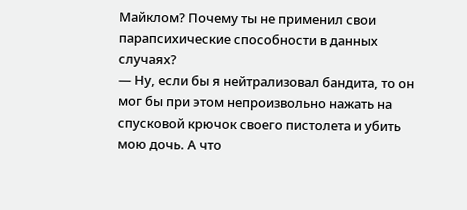Майклом? Почему ты не применил свои парапсихические способности в данных случаях?
— Ну, если бы я нейтрализовал бандита, то он мог бы при этом непроизвольно нажать на спусковой крючок своего пистолета и убить мою дочь. А что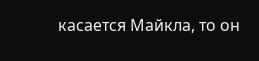касается Майкла, то он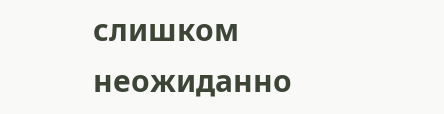слишком неожиданно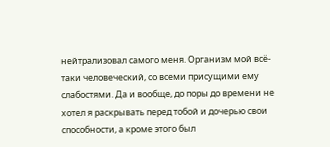нейтрализовал самого меня. Организм мой всё-таки человеческий, со всеми присущими ему слабостями. Да и вообще, до поры до времени не хотел я раскрывать перед тобой и дочерью свои способности, а кроме этого был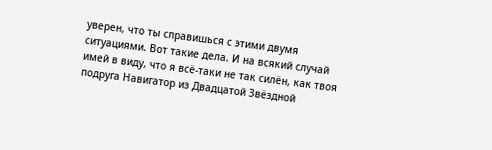уверен, что ты справишься с этими двумя ситуациями. Вот такие дела. И на всякий случай имей в виду, что я всё-таки не так силён, как твоя подруга Навигатор из Двадцатой Звёздной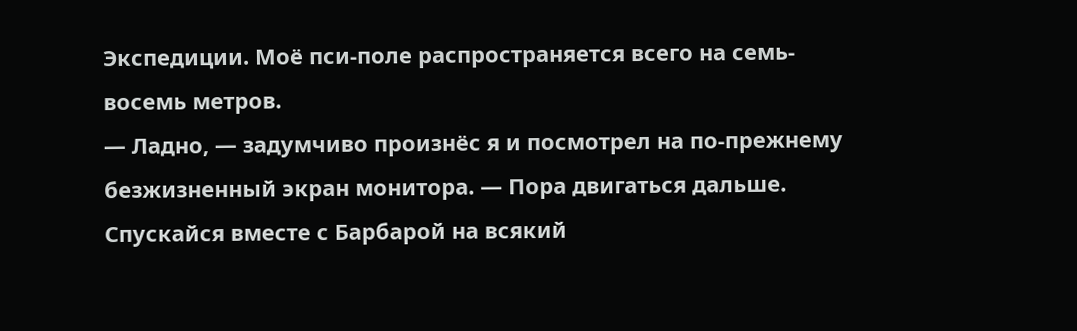Экспедиции. Моё пси-поле распространяется всего на семь-восемь метров.
— Ладно, — задумчиво произнёс я и посмотрел на по-прежнему безжизненный экран монитора. — Пора двигаться дальше. Спускайся вместе с Барбарой на всякий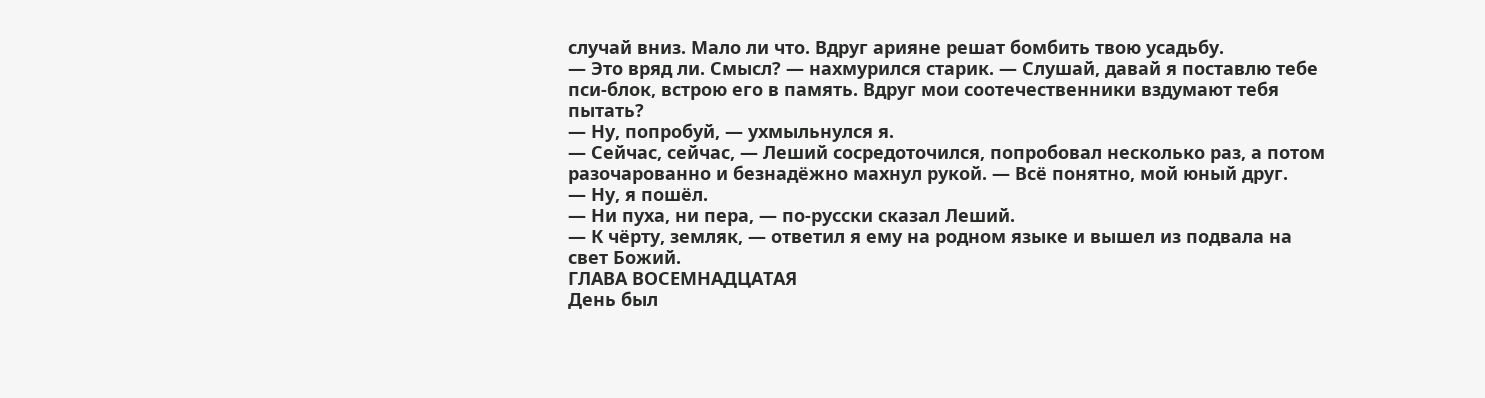случай вниз. Мало ли что. Вдруг арияне решат бомбить твою усадьбу.
— Это вряд ли. Смысл? — нахмурился старик. — Слушай, давай я поставлю тебе пси-блок, встрою его в память. Вдруг мои соотечественники вздумают тебя пытать?
— Ну, попробуй, — ухмыльнулся я.
— Сейчас, сейчас, — Леший сосредоточился, попробовал несколько раз, а потом разочарованно и безнадёжно махнул рукой. — Всё понятно, мой юный друг.
— Ну, я пошёл.
— Ни пуха, ни пера, — по-русски сказал Леший.
— К чёрту, земляк, — ответил я ему на родном языке и вышел из подвала на свет Божий.
ГЛАВА ВОСЕМНАДЦАТАЯ
День был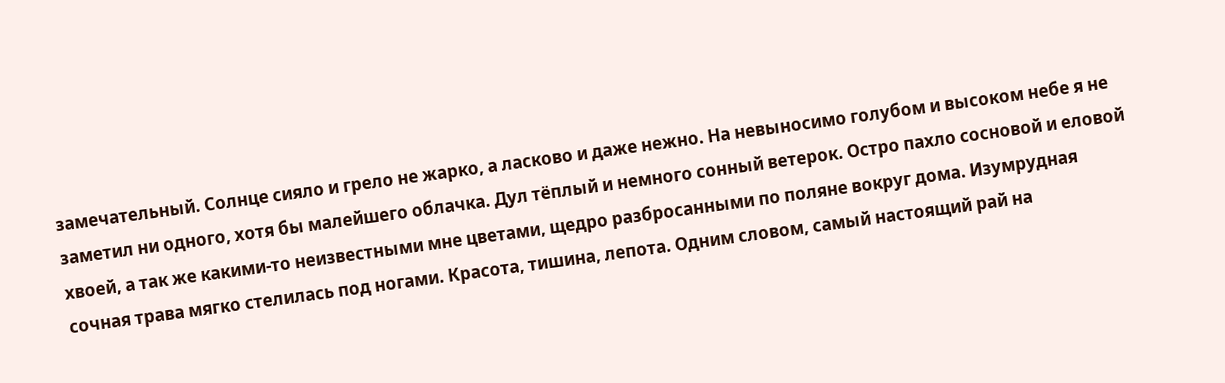замечательный. Солнце сияло и грело не жарко, а ласково и даже нежно. На невыносимо голубом и высоком небе я не заметил ни одного, хотя бы малейшего облачка. Дул тёплый и немного сонный ветерок. Остро пахло сосновой и еловой хвоей, а так же какими-то неизвестными мне цветами, щедро разбросанными по поляне вокруг дома. Изумрудная сочная трава мягко стелилась под ногами. Красота, тишина, лепота. Одним словом, самый настоящий рай на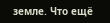земле. Что ещё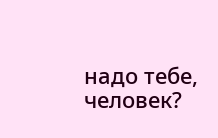надо тебе, человек?